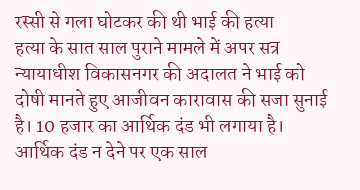रस्सी से गला घोटकर की थी भाई की हत्या
हत्या के सात साल पुराने मामले में अपर सत्र न्यायाधीश विकासनगर की अदालत ने भाई को दोषी मानते हुए आजीवन कारावास की सजा सुनाई है। 10 हजार का आर्थिक दंड भी लगाया है। आर्थिक दंड न देने पर एक साल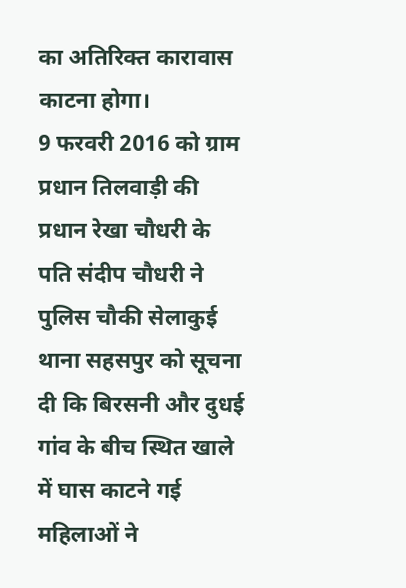का अतिरिक्त कारावास काटना होगा।
9 फरवरी 2016 को ग्राम प्रधान तिलवाड़ी की प्रधान रेखा चौधरी के पति संदीप चौधरी ने पुलिस चौकी सेलाकुई थाना सहसपुर को सूचना दी कि बिरसनी और दुधई गांव के बीच स्थित खाले में घास काटने गई महिलाओं ने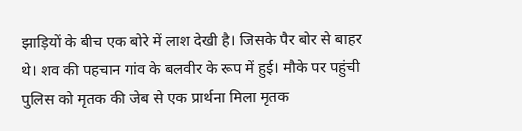झाड़ियों के बीच एक बोरे में लाश देखी है। जिसके पैर बोर से बाहर थे। शव की पहचान गांव के बलवीर के रूप में हुई। मौके पर पहुंची पुलिस को मृतक की जेब से एक प्रार्थना मिला मृतक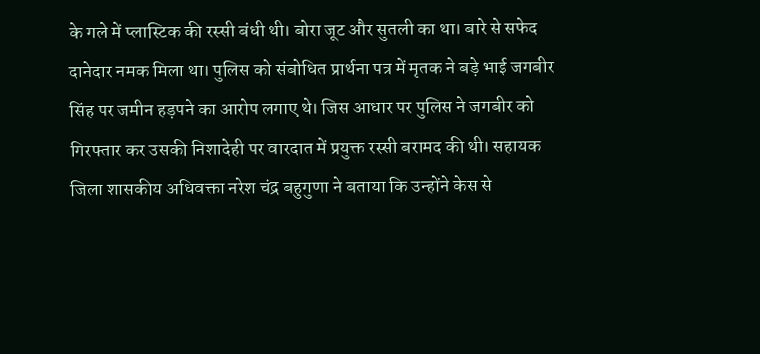के गले में प्लास्टिक की रस्सी बंधी थी। बोरा जूट और सुतली का था। बारे से सफेद दानेदार नमक मिला था। पुलिस को संबोधित प्रार्थना पत्र में मृतक ने बड़े भाई जगबीर सिंह पर जमीन हड़पने का आरोप लगाए थे। जिस आधार पर पुलिस ने जगबीर को गिरफ्तार कर उसकी निशादेही पर वारदात में प्रयुक्त रस्सी बरामद की थी। सहायक जिला शासकीय अधिवक्ता नरेश चंद्र बहुगुणा ने बताया कि उन्होंने केस से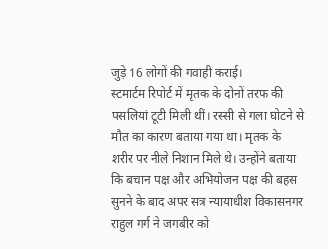जुड़े 16 लोगों की गवाही कराई।
स्टमार्टम रिपोर्ट में मृतक के दोनों तरफ की पसलियां टूटी मिली थीं। रस्सी से गला घोटने से मौत का कारण बताया गया था। मृतक के शरीर पर नीले निशान मिले थे। उन्होंने बताया कि बचान पक्ष और अभियोजन पक्ष की बहस सुनने के बाद अपर सत्र न्यायाधीश विकासनगर राहुल गर्ग ने जगबीर को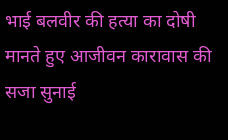भाई बलवीर की हत्या का दोषी मानते हुए आजीवन कारावास की सजा सुनाई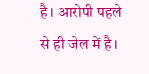है। आरोपी पहले से ही जेल में है।